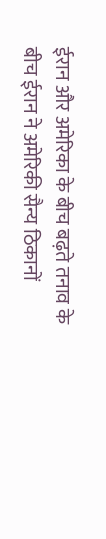ईरान और अमेरिका के बीच बढ़ते तनाव के बीच ईरान ने अमेरिकी सैन्य ठिकानों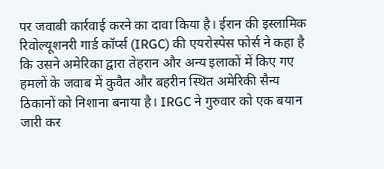पर जवाबी कार्रवाई करने का दावा किया है। ईरान की इस्लामिक रिवोल्यूशनरी गार्ड कॉर्प्स (IRGC) की एयरोस्पेस फोर्स ने कहा है कि उसने अमेरिका द्वारा तेहरान और अन्य इलाकों में किए गए हमलों के जवाब में कुवैत और बहरीन स्थित अमेरिकी सैन्य ठिकानों को निशाना बनाया है। IRGC ने गुरुवार को एक बयान जारी कर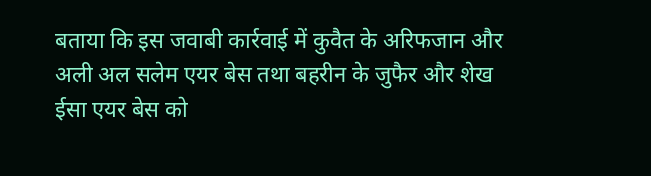बताया कि इस जवाबी कार्रवाई में कुवैत के अरिफजान और अली अल सलेम एयर बेस तथा बहरीन के जुफैर और शेख ईसा एयर बेस को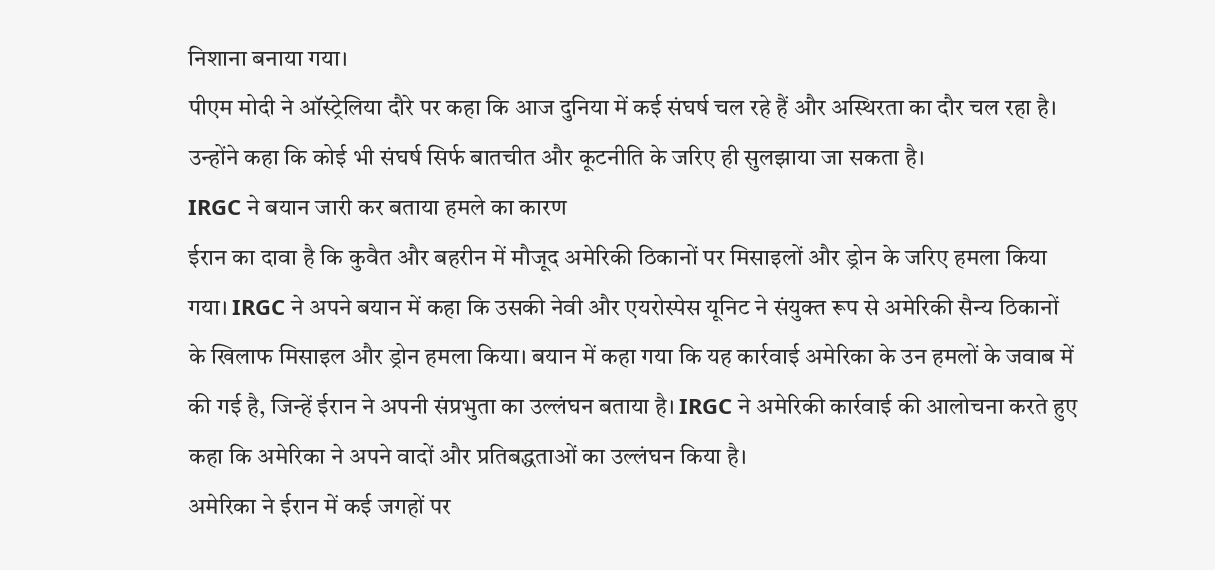निशाना बनाया गया।
पीएम मोदी ने ऑस्ट्रेलिया दौरे पर कहा कि आज दुनिया में कई संघर्ष चल रहे हैं और अस्थिरता का दौर चल रहा है। उन्होंने कहा कि कोई भी संघर्ष सिर्फ बातचीत और कूटनीति के जरिए ही सुलझाया जा सकता है।
IRGC ने बयान जारी कर बताया हमले का कारण
ईरान का दावा है कि कुवैत और बहरीन में मौजूद अमेरिकी ठिकानों पर मिसाइलों और ड्रोन के जरिए हमला किया गया। IRGC ने अपने बयान में कहा कि उसकी नेवी और एयरोस्पेस यूनिट ने संयुक्त रूप से अमेरिकी सैन्य ठिकानों के खिलाफ मिसाइल और ड्रोन हमला किया। बयान में कहा गया कि यह कार्रवाई अमेरिका के उन हमलों के जवाब में की गई है, जिन्हें ईरान ने अपनी संप्रभुता का उल्लंघन बताया है। IRGC ने अमेरिकी कार्रवाई की आलोचना करते हुए कहा कि अमेरिका ने अपने वादों और प्रतिबद्धताओं का उल्लंघन किया है।
अमेरिका ने ईरान में कई जगहों पर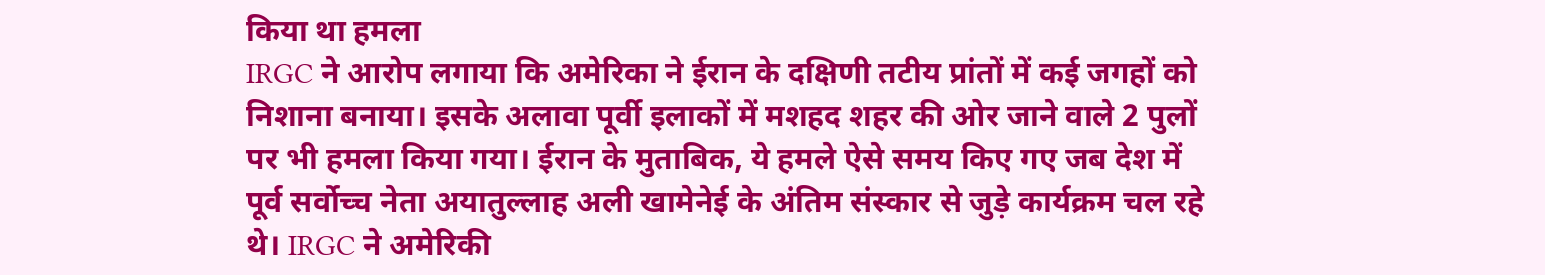किया था हमला
IRGC ने आरोप लगाया कि अमेरिका ने ईरान के दक्षिणी तटीय प्रांतों में कई जगहों को निशाना बनाया। इसके अलावा पूर्वी इलाकों में मशहद शहर की ओर जाने वाले 2 पुलों पर भी हमला किया गया। ईरान के मुताबिक, ये हमले ऐसे समय किए गए जब देश में पूर्व सर्वोच्च नेता अयातुल्लाह अली खामेनेई के अंतिम संस्कार से जुड़े कार्यक्रम चल रहे थे। IRGC ने अमेरिकी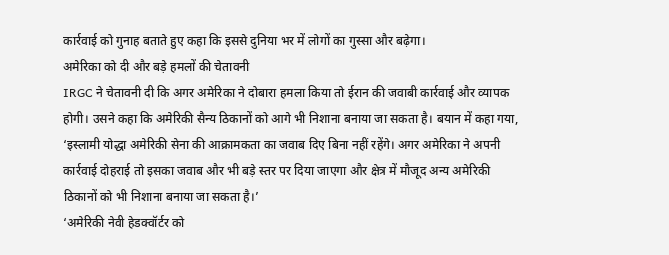कार्रवाई को गुनाह बताते हुए कहा कि इससे दुनिया भर में लोगों का गुस्सा और बढ़ेगा।
अमेरिका को दी और बड़े हमलों की चेतावनी
IRGC ने चेतावनी दी कि अगर अमेरिका ने दोबारा हमला किया तो ईरान की जवाबी कार्रवाई और व्यापक होगी। उसने कहा कि अमेरिकी सैन्य ठिकानों को आगे भी निशाना बनाया जा सकता है। बयान में कहा गया,
‘इस्लामी योद्धा अमेरिकी सेना की आक्रामकता का जवाब दिए बिना नहीं रहेंगे। अगर अमेरिका ने अपनी कार्रवाई दोहराई तो इसका जवाब और भी बड़े स्तर पर दिया जाएगा और क्षेत्र में मौजूद अन्य अमेरिकी ठिकानों को भी निशाना बनाया जा सकता है।’
‘अमेरिकी नेवी हेडक्वॉर्टर को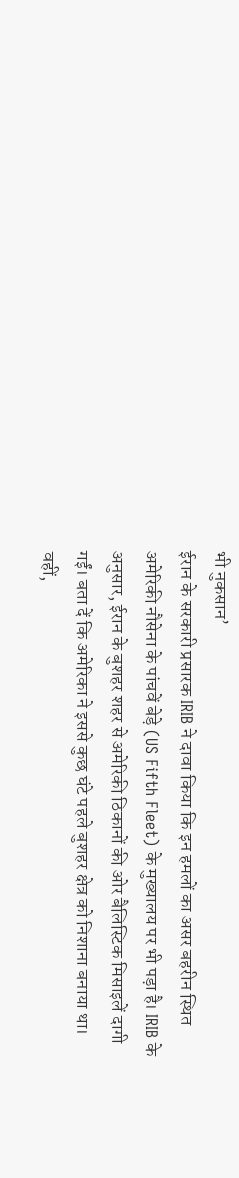भी नुकसान’
ईरान के सरकारी प्रसारक IRIB ने दावा किया कि इन हमलों का असर बहरीन स्थित अमेरिकी नौसेना के पांचवें बेड़े (US Fifth Fleet) के मुख्यालय पर भी पड़ा है। IRIB के अनुसार, ईरान के बुशहर शहर से अमेरिकी ठिकानों की ओर बैलिस्टिक मिसाइलें दागी गईं। बता दें कि अमेरिका ने इससे कुछ घंटे पहले बुशहर क्षेत्र को निशाना बनाया था। वहीं,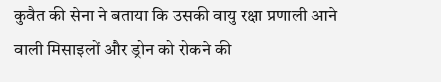कुवैत की सेना ने बताया कि उसकी वायु रक्षा प्रणाली आने वाली मिसाइलों और ड्रोन को रोकने की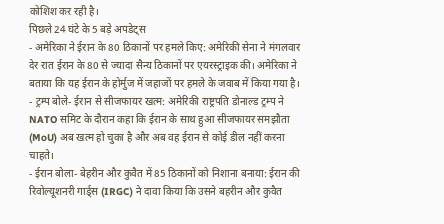कोशिश कर रही है।
पिछले 24 घंटे के 5 बड़े अपडेट्स
- अमेरिका ने ईरान के 80 ठिकानों पर हमले किए: अमेरिकी सेना ने मंगलवार देर रात ईरान के 80 से ज्यादा सैन्य ठिकानों पर एयरस्ट्राइक की। अमेरिका ने बताया कि यह ईरान के होर्मुज में जहाजों पर हमले के जवाब में किया गया है।
- ट्रम्प बोले- ईरान से सीजफायर खत्म: अमेरिकी राष्ट्रपति डोनाल्ड ट्रम्प ने NATO समिट के दौरान कहा कि ईरान के साथ हुआ सीजफायर समझौता (MoU) अब खत्म हो चुका है और अब वह ईरान से कोई डील नहीं करना चाहते।
- ईरान बोला- बेहरीन और कुवैत में 85 ठिकानों को निशाना बनाया: ईरान की रिवोल्यूशनरी गार्ड्स (IRGC) ने दावा किया कि उसने बहरीन और कुवैत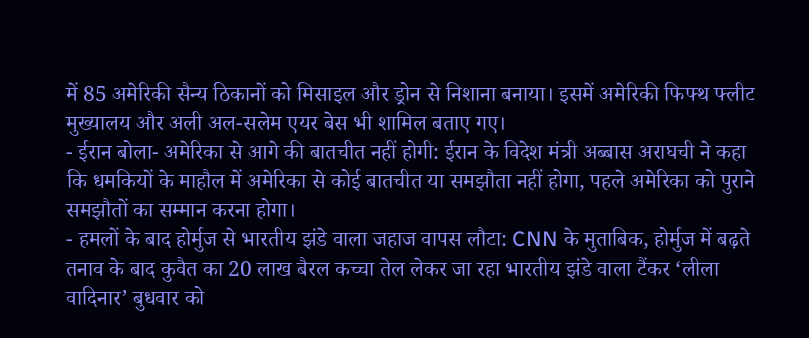में 85 अमेरिकी सैन्य ठिकानों को मिसाइल और ड्रोन से निशाना बनाया। इसमें अमेरिकी फिफ्थ फ्लीट मुख्यालय और अली अल-सलेम एयर बेस भी शामिल बताए गए।
- ईरान बोला- अमेरिका से आगे की बातचीत नहीं होगी: ईरान के विदेश मंत्री अब्बास अराघची ने कहा कि धमकियों के माहौल में अमेरिका से कोई बातचीत या समझौता नहीं होगा, पहले अमेरिका को पुराने समझौतों का सम्मान करना होगा।
- हमलों के बाद होर्मुज से भारतीय झंडे वाला जहाज वापस लौटा: CNN के मुताबिक, होर्मुज में बढ़ते तनाव के बाद कुवैत का 20 लाख बैरल कच्चा तेल लेकर जा रहा भारतीय झंडे वाला टैंकर ‘लीला वादिनार’ बुधवार को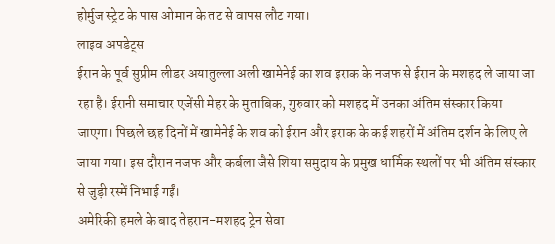होर्मुज स्ट्रेट के पास ओमान के तट से वापस लौट गया।
लाइव अपडेट्स
ईरान के पूर्व सुप्रीम लीडर अयातुल्ला अली खामेनेई का शव इराक के नजफ से ईरान के मशहद ले जाया जा रहा है। ईरानी समाचार एजेंसी मेहर के मुताबिक, गुरुवार को मशहद में उनका अंतिम संस्कार किया जाएगा। पिछले छह दिनों में खामेनेई के शव को ईरान और इराक के कई शहरों में अंतिम दर्शन के लिए ले जाया गया। इस दौरान नजफ और कर्बला जैसे शिया समुदाय के प्रमुख धार्मिक स्थलों पर भी अंतिम संस्कार से जुड़ी रस्में निभाई गईं।
अमेरिकी हमले के बाद तेहरान-मशहद ट्रेन सेवा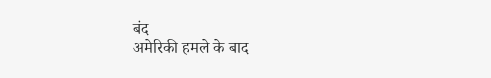बंद
अमेरिकी हमले के बाद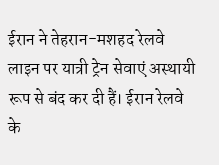ईरान ने तेहरान-मशहद रेलवे लाइन पर यात्री ट्रेन सेवाएं अस्थायी रूप से बंद कर दी हैं। ईरान रेलवे के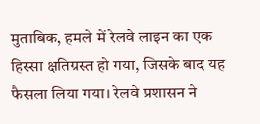मुताबिक, हमले में रेलवे लाइन का एक हिस्सा क्षतिग्रस्त हो गया, जिसके बाद यह फैसला लिया गया। रेलवे प्रशासन ने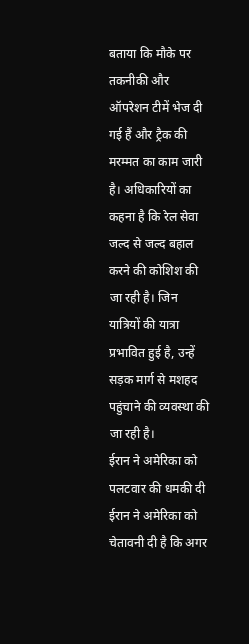बताया कि मौके पर तकनीकी और ऑपरेशन टीमें भेज दी गई हैं और ट्रैक की मरम्मत का काम जारी है। अधिकारियों का कहना है कि रेल सेवा जल्द से जल्द बहाल करने की कोशिश की जा रही है। जिन यात्रियों की यात्रा प्रभावित हुई है, उन्हें सड़क मार्ग से मशहद पहुंचाने की व्यवस्था की जा रही है।
ईरान ने अमेरिका को पलटवार की धमकी दी
ईरान ने अमेरिका को चेतावनी दी है कि अगर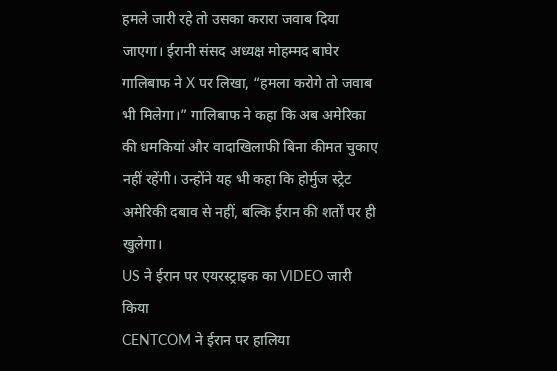हमले जारी रहे तो उसका करारा जवाब दिया जाएगा। ईरानी संसद अध्यक्ष मोहम्मद बाघेर गालिबाफ ने X पर लिखा, “हमला करोगे तो जवाब भी मिलेगा।” गालिबाफ ने कहा कि अब अमेरिका की धमकियां और वादाखिलाफी बिना कीमत चुकाए नहीं रहेंगी। उन्होंने यह भी कहा कि होर्मुज स्ट्रेट अमेरिकी दबाव से नहीं, बल्कि ईरान की शर्तों पर ही खुलेगा।
US ने ईरान पर एयरस्ट्राइक का VIDEO जारी किया
CENTCOM ने ईरान पर हालिया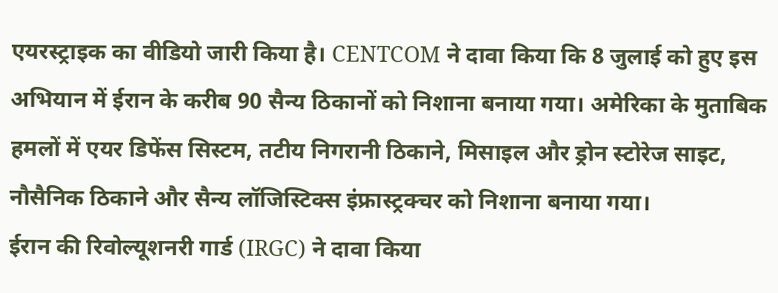एयरस्ट्राइक का वीडियो जारी किया है। CENTCOM ने दावा किया कि 8 जुलाई को हुए इस अभियान में ईरान के करीब 90 सैन्य ठिकानों को निशाना बनाया गया। अमेरिका के मुताबिक हमलों में एयर डिफेंस सिस्टम, तटीय निगरानी ठिकाने, मिसाइल और ड्रोन स्टोरेज साइट, नौसैनिक ठिकाने और सैन्य लॉजिस्टिक्स इंफ्रास्ट्रक्चर को निशाना बनाया गया।
ईरान की रिवोल्यूशनरी गार्ड (IRGC) ने दावा किया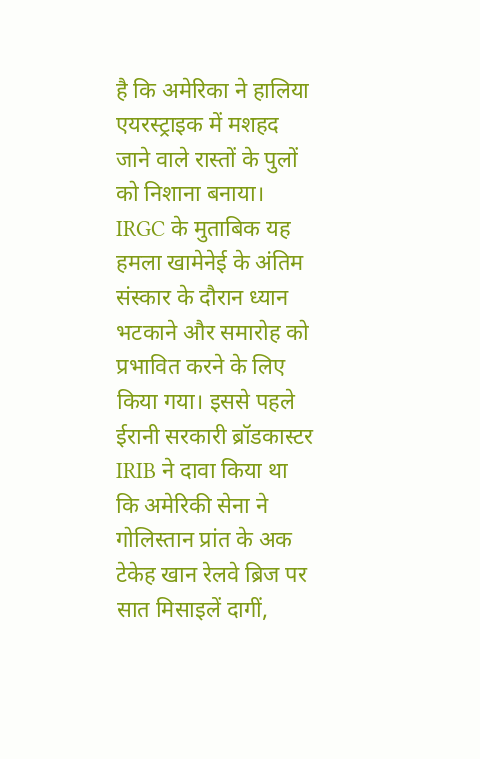है कि अमेरिका ने हालिया एयरस्ट्राइक में मशहद जाने वाले रास्तों के पुलों को निशाना बनाया। IRGC के मुताबिक यह हमला खामेनेई के अंतिम संस्कार के दौरान ध्यान भटकाने और समारोह को प्रभावित करने के लिए किया गया। इससे पहले ईरानी सरकारी ब्रॉडकास्टर IRIB ने दावा किया था कि अमेरिकी सेना ने गोलिस्तान प्रांत के अक टेकेह खान रेलवे ब्रिज पर सात मिसाइलें दागीं,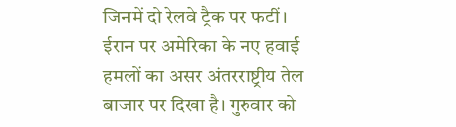जिनमें दो रेलवे ट्रैक पर फटीं।
ईरान पर अमेरिका के नए हवाई हमलों का असर अंतरराष्ट्रीय तेल बाजार पर दिखा है। गुरुवार को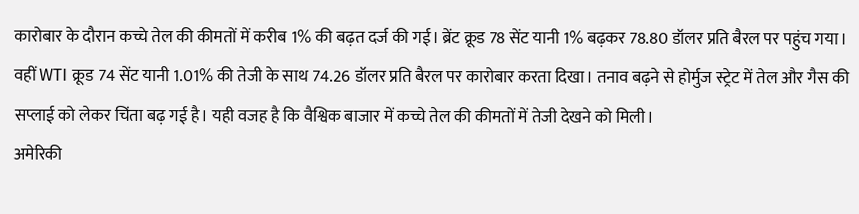कारोबार के दौरान कच्चे तेल की कीमतों में करीब 1% की बढ़त दर्ज की गई। ब्रेंट क्रूड 78 सेंट यानी 1% बढ़कर 78.80 डॉलर प्रति बैरल पर पहुंच गया। वहीं WTI क्रूड 74 सेंट यानी 1.01% की तेजी के साथ 74.26 डॉलर प्रति बैरल पर कारोबार करता दिखा। तनाव बढ़ने से होर्मुज स्ट्रेट में तेल और गैस की सप्लाई को लेकर चिंता बढ़ गई है। यही वजह है कि वैश्विक बाजार में कच्चे तेल की कीमतों में तेजी देखने को मिली।
अमेरिकी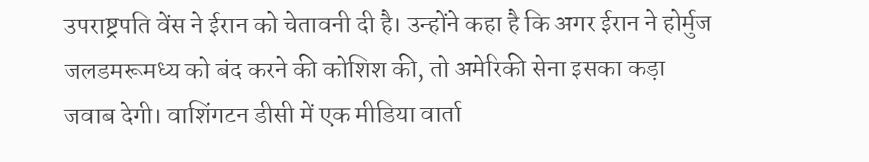उपराष्ट्रपति वेंस ने ईरान को चेतावनी दी है। उन्होंने कहा है कि अगर ईरान ने होर्मुज जलडमरूमध्य को बंद करने की कोशिश की, तो अमेरिकी सेना इसका कड़ा जवाब देगी। वाशिंगटन डीसी में एक मीडिया वार्ता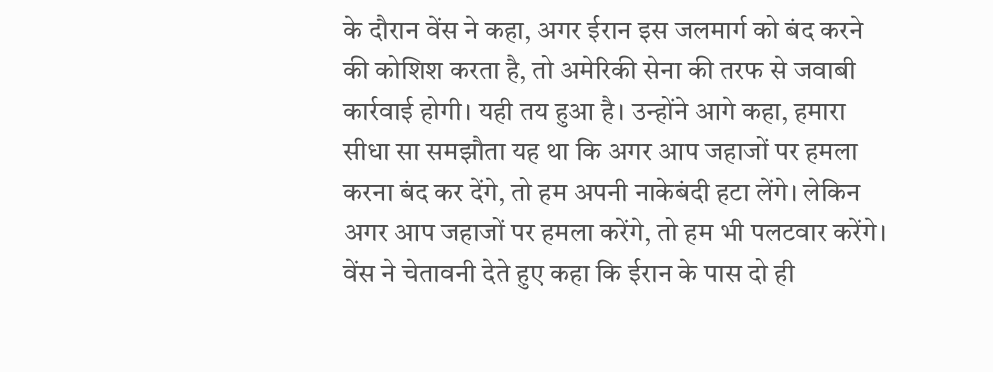के दौरान वेंस ने कहा, अगर ईरान इस जलमार्ग को बंद करने की कोशिश करता है, तो अमेरिकी सेना की तरफ से जवाबी कार्रवाई होगी। यही तय हुआ है। उन्होंने आगे कहा, हमारा सीधा सा समझौता यह था कि अगर आप जहाजों पर हमला करना बंद कर देंगे, तो हम अपनी नाकेबंदी हटा लेंगे। लेकिन अगर आप जहाजों पर हमला करेंगे, तो हम भी पलटवार करेंगे। वेंस ने चेतावनी देते हुए कहा कि ईरान के पास दो ही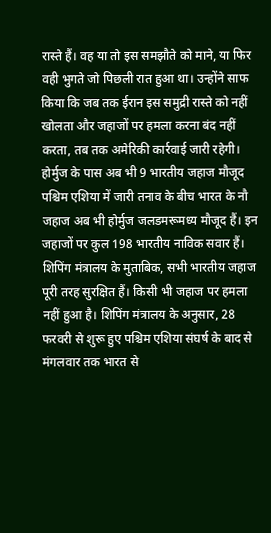रास्ते हैं। वह या तो इस समझौते को माने, या फिर वही भुगते जो पिछली रात हुआ था। उन्होंने साफ किया कि जब तक ईरान इस समुद्री रास्ते को नहीं खोलता और जहाजों पर हमला करना बंद नहीं करता, तब तक अमेरिकी कार्रवाई जारी रहेगी।
होर्मुज के पास अब भी 9 भारतीय जहाज मौजूद
पश्चिम एशिया में जारी तनाव के बीच भारत के नौ जहाज अब भी होर्मुज जलडमरूमध्य मौजूद हैं। इन जहाजों पर कुल 198 भारतीय नाविक सवार हैं। शिपिंग मंत्रालय के मुताबिक, सभी भारतीय जहाज पूरी तरह सुरक्षित हैं। किसी भी जहाज पर हमला नहीं हुआ है। शिपिंग मंत्रालय के अनुसार, 28 फरवरी से शुरू हुए पश्चिम एशिया संघर्ष के बाद से मंगलवार तक भारत से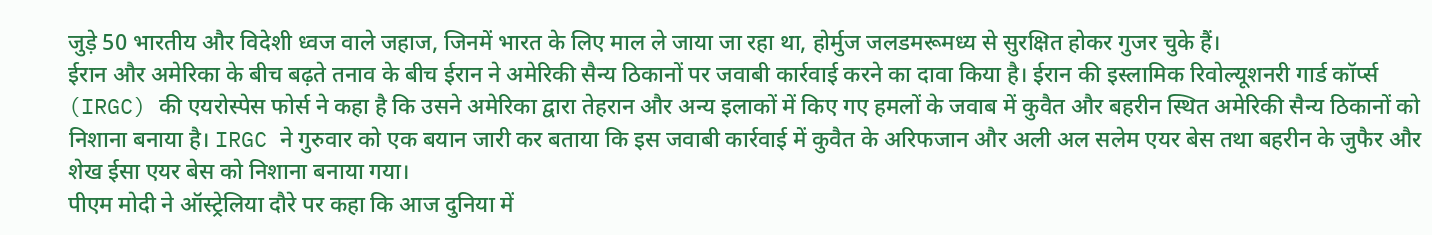जुड़े 50 भारतीय और विदेशी ध्वज वाले जहाज, जिनमें भारत के लिए माल ले जाया जा रहा था, होर्मुज जलडमरूमध्य से सुरक्षित होकर गुजर चुके हैं।
ईरान और अमेरिका के बीच बढ़ते तनाव के बीच ईरान ने अमेरिकी सैन्य ठिकानों पर जवाबी कार्रवाई करने का दावा किया है। ईरान की इस्लामिक रिवोल्यूशनरी गार्ड कॉर्प्स (IRGC) की एयरोस्पेस फोर्स ने कहा है कि उसने अमेरिका द्वारा तेहरान और अन्य इलाकों में किए गए हमलों के जवाब में कुवैत और बहरीन स्थित अमेरिकी सैन्य ठिकानों को निशाना बनाया है। IRGC ने गुरुवार को एक बयान जारी कर बताया कि इस जवाबी कार्रवाई में कुवैत के अरिफजान और अली अल सलेम एयर बेस तथा बहरीन के जुफैर और शेख ईसा एयर बेस को निशाना बनाया गया।
पीएम मोदी ने ऑस्ट्रेलिया दौरे पर कहा कि आज दुनिया में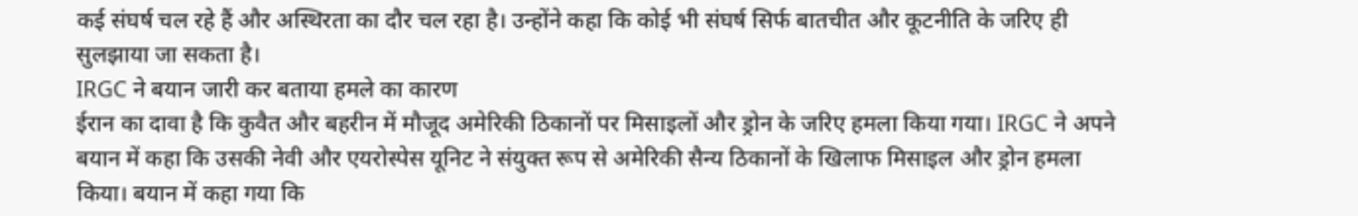कई संघर्ष चल रहे हैं और अस्थिरता का दौर चल रहा है। उन्होंने कहा कि कोई भी संघर्ष सिर्फ बातचीत और कूटनीति के जरिए ही सुलझाया जा सकता है।
IRGC ने बयान जारी कर बताया हमले का कारण
ईरान का दावा है कि कुवैत और बहरीन में मौजूद अमेरिकी ठिकानों पर मिसाइलों और ड्रोन के जरिए हमला किया गया। IRGC ने अपने बयान में कहा कि उसकी नेवी और एयरोस्पेस यूनिट ने संयुक्त रूप से अमेरिकी सैन्य ठिकानों के खिलाफ मिसाइल और ड्रोन हमला किया। बयान में कहा गया कि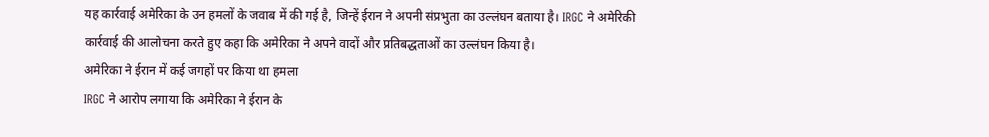यह कार्रवाई अमेरिका के उन हमलों के जवाब में की गई है, जिन्हें ईरान ने अपनी संप्रभुता का उल्लंघन बताया है। IRGC ने अमेरिकी कार्रवाई की आलोचना करते हुए कहा कि अमेरिका ने अपने वादों और प्रतिबद्धताओं का उल्लंघन किया है।
अमेरिका ने ईरान में कई जगहों पर किया था हमला
IRGC ने आरोप लगाया कि अमेरिका ने ईरान के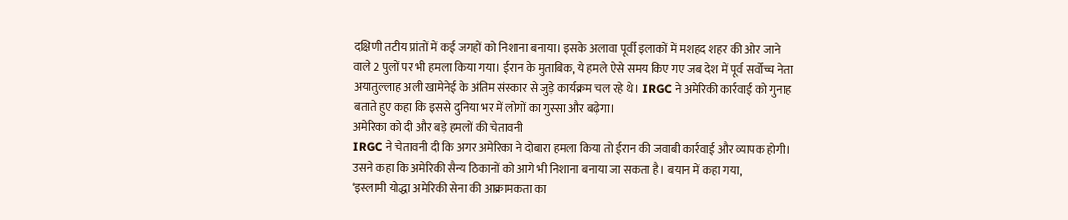दक्षिणी तटीय प्रांतों में कई जगहों को निशाना बनाया। इसके अलावा पूर्वी इलाकों में मशहद शहर की ओर जाने वाले 2 पुलों पर भी हमला किया गया। ईरान के मुताबिक, ये हमले ऐसे समय किए गए जब देश में पूर्व सर्वोच्च नेता अयातुल्लाह अली खामेनेई के अंतिम संस्कार से जुड़े कार्यक्रम चल रहे थे। IRGC ने अमेरिकी कार्रवाई को गुनाह बताते हुए कहा कि इससे दुनिया भर में लोगों का गुस्सा और बढ़ेगा।
अमेरिका को दी और बड़े हमलों की चेतावनी
IRGC ने चेतावनी दी कि अगर अमेरिका ने दोबारा हमला किया तो ईरान की जवाबी कार्रवाई और व्यापक होगी। उसने कहा कि अमेरिकी सैन्य ठिकानों को आगे भी निशाना बनाया जा सकता है। बयान में कहा गया,
‘इस्लामी योद्धा अमेरिकी सेना की आक्रामकता का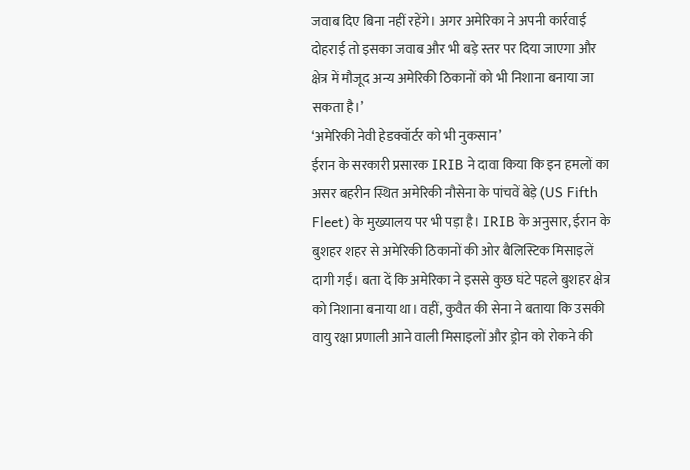जवाब दिए बिना नहीं रहेंगे। अगर अमेरिका ने अपनी कार्रवाई दोहराई तो इसका जवाब और भी बड़े स्तर पर दिया जाएगा और क्षेत्र में मौजूद अन्य अमेरिकी ठिकानों को भी निशाना बनाया जा सकता है।’
‘अमेरिकी नेवी हेडक्वॉर्टर को भी नुकसान’
ईरान के सरकारी प्रसारक IRIB ने दावा किया कि इन हमलों का असर बहरीन स्थित अमेरिकी नौसेना के पांचवें बेड़े (US Fifth Fleet) के मुख्यालय पर भी पड़ा है। IRIB के अनुसार, ईरान के बुशहर शहर से अमेरिकी ठिकानों की ओर बैलिस्टिक मिसाइलें दागी गईं। बता दें कि अमेरिका ने इससे कुछ घंटे पहले बुशहर क्षेत्र को निशाना बनाया था। वहीं, कुवैत की सेना ने बताया कि उसकी वायु रक्षा प्रणाली आने वाली मिसाइलों और ड्रोन को रोकने की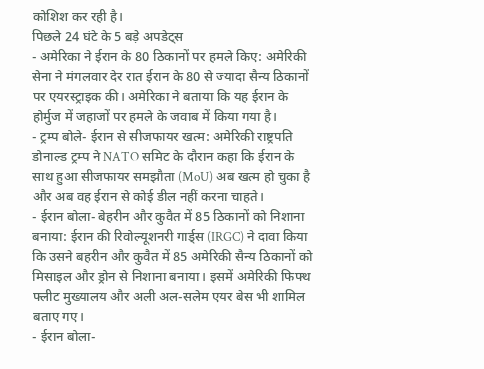कोशिश कर रही है।
पिछले 24 घंटे के 5 बड़े अपडेट्स
- अमेरिका ने ईरान के 80 ठिकानों पर हमले किए: अमेरिकी सेना ने मंगलवार देर रात ईरान के 80 से ज्यादा सैन्य ठिकानों पर एयरस्ट्राइक की। अमेरिका ने बताया कि यह ईरान के होर्मुज में जहाजों पर हमले के जवाब में किया गया है।
- ट्रम्प बोले- ईरान से सीजफायर खत्म: अमेरिकी राष्ट्रपति डोनाल्ड ट्रम्प ने NATO समिट के दौरान कहा कि ईरान के साथ हुआ सीजफायर समझौता (MoU) अब खत्म हो चुका है और अब वह ईरान से कोई डील नहीं करना चाहते।
- ईरान बोला- बेहरीन और कुवैत में 85 ठिकानों को निशाना बनाया: ईरान की रिवोल्यूशनरी गार्ड्स (IRGC) ने दावा किया कि उसने बहरीन और कुवैत में 85 अमेरिकी सैन्य ठिकानों को मिसाइल और ड्रोन से निशाना बनाया। इसमें अमेरिकी फिफ्थ फ्लीट मुख्यालय और अली अल-सलेम एयर बेस भी शामिल बताए गए।
- ईरान बोला-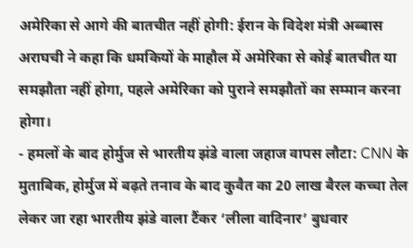अमेरिका से आगे की बातचीत नहीं होगी: ईरान के विदेश मंत्री अब्बास अराघची ने कहा कि धमकियों के माहौल में अमेरिका से कोई बातचीत या समझौता नहीं होगा, पहले अमेरिका को पुराने समझौतों का सम्मान करना होगा।
- हमलों के बाद होर्मुज से भारतीय झंडे वाला जहाज वापस लौटा: CNN के मुताबिक, होर्मुज में बढ़ते तनाव के बाद कुवैत का 20 लाख बैरल कच्चा तेल लेकर जा रहा भारतीय झंडे वाला टैंकर ‘लीला वादिनार’ बुधवार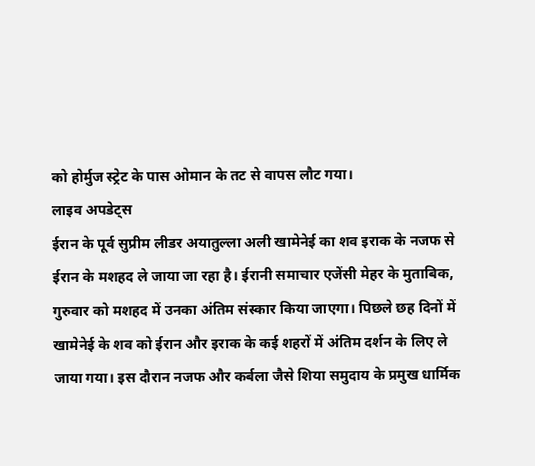को होर्मुज स्ट्रेट के पास ओमान के तट से वापस लौट गया।
लाइव अपडेट्स
ईरान के पूर्व सुप्रीम लीडर अयातुल्ला अली खामेनेई का शव इराक के नजफ से ईरान के मशहद ले जाया जा रहा है। ईरानी समाचार एजेंसी मेहर के मुताबिक, गुरुवार को मशहद में उनका अंतिम संस्कार किया जाएगा। पिछले छह दिनों में खामेनेई के शव को ईरान और इराक के कई शहरों में अंतिम दर्शन के लिए ले जाया गया। इस दौरान नजफ और कर्बला जैसे शिया समुदाय के प्रमुख धार्मिक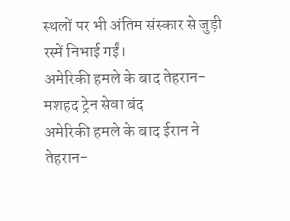स्थलों पर भी अंतिम संस्कार से जुड़ी रस्में निभाई गईं।
अमेरिकी हमले के बाद तेहरान-मशहद ट्रेन सेवा बंद
अमेरिकी हमले के बाद ईरान ने तेहरान-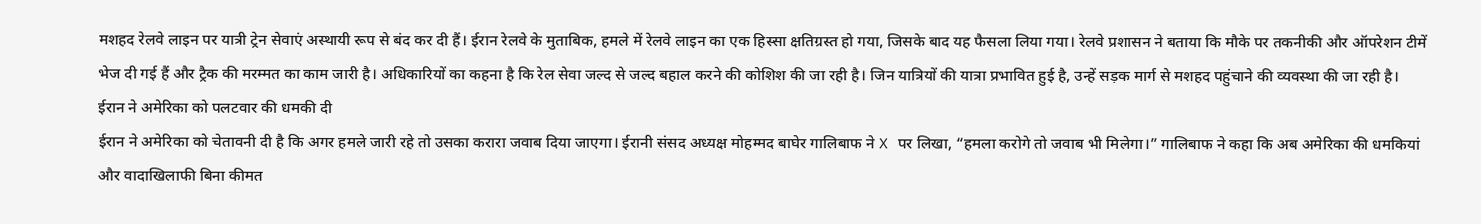मशहद रेलवे लाइन पर यात्री ट्रेन सेवाएं अस्थायी रूप से बंद कर दी हैं। ईरान रेलवे के मुताबिक, हमले में रेलवे लाइन का एक हिस्सा क्षतिग्रस्त हो गया, जिसके बाद यह फैसला लिया गया। रेलवे प्रशासन ने बताया कि मौके पर तकनीकी और ऑपरेशन टीमें भेज दी गई हैं और ट्रैक की मरम्मत का काम जारी है। अधिकारियों का कहना है कि रेल सेवा जल्द से जल्द बहाल करने की कोशिश की जा रही है। जिन यात्रियों की यात्रा प्रभावित हुई है, उन्हें सड़क मार्ग से मशहद पहुंचाने की व्यवस्था की जा रही है।
ईरान ने अमेरिका को पलटवार की धमकी दी
ईरान ने अमेरिका को चेतावनी दी है कि अगर हमले जारी रहे तो उसका करारा जवाब दिया जाएगा। ईरानी संसद अध्यक्ष मोहम्मद बाघेर गालिबाफ ने X पर लिखा, “हमला करोगे तो जवाब भी मिलेगा।” गालिबाफ ने कहा कि अब अमेरिका की धमकियां और वादाखिलाफी बिना कीमत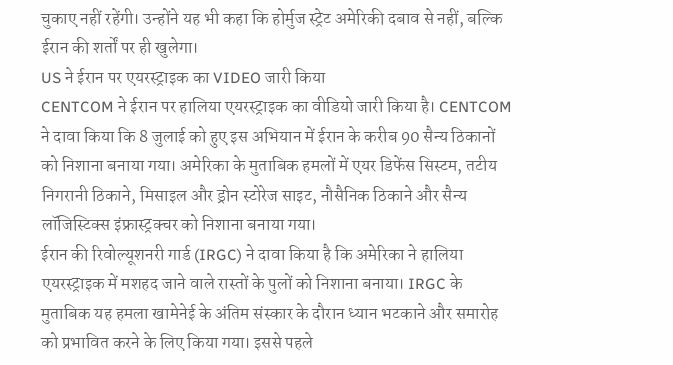चुकाए नहीं रहेंगी। उन्होंने यह भी कहा कि होर्मुज स्ट्रेट अमेरिकी दबाव से नहीं, बल्कि ईरान की शर्तों पर ही खुलेगा।
US ने ईरान पर एयरस्ट्राइक का VIDEO जारी किया
CENTCOM ने ईरान पर हालिया एयरस्ट्राइक का वीडियो जारी किया है। CENTCOM ने दावा किया कि 8 जुलाई को हुए इस अभियान में ईरान के करीब 90 सैन्य ठिकानों को निशाना बनाया गया। अमेरिका के मुताबिक हमलों में एयर डिफेंस सिस्टम, तटीय निगरानी ठिकाने, मिसाइल और ड्रोन स्टोरेज साइट, नौसैनिक ठिकाने और सैन्य लॉजिस्टिक्स इंफ्रास्ट्रक्चर को निशाना बनाया गया।
ईरान की रिवोल्यूशनरी गार्ड (IRGC) ने दावा किया है कि अमेरिका ने हालिया एयरस्ट्राइक में मशहद जाने वाले रास्तों के पुलों को निशाना बनाया। IRGC के मुताबिक यह हमला खामेनेई के अंतिम संस्कार के दौरान ध्यान भटकाने और समारोह को प्रभावित करने के लिए किया गया। इससे पहले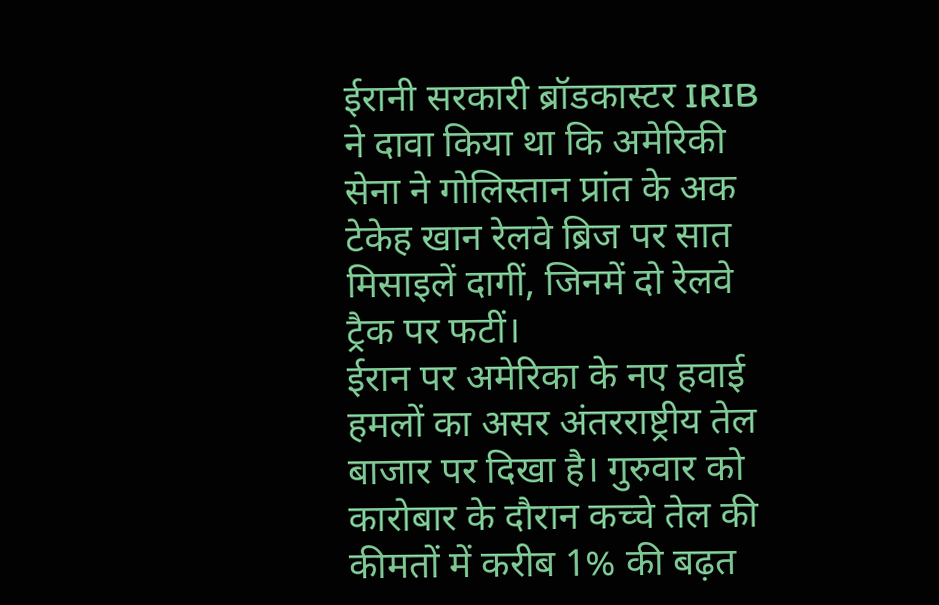ईरानी सरकारी ब्रॉडकास्टर IRIB ने दावा किया था कि अमेरिकी सेना ने गोलिस्तान प्रांत के अक टेकेह खान रेलवे ब्रिज पर सात मिसाइलें दागीं, जिनमें दो रेलवे ट्रैक पर फटीं।
ईरान पर अमेरिका के नए हवाई हमलों का असर अंतरराष्ट्रीय तेल बाजार पर दिखा है। गुरुवार को कारोबार के दौरान कच्चे तेल की कीमतों में करीब 1% की बढ़त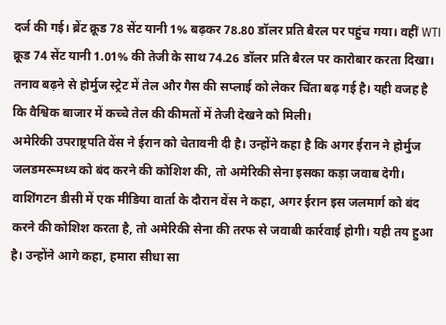दर्ज की गई। ब्रेंट क्रूड 78 सेंट यानी 1% बढ़कर 78.80 डॉलर प्रति बैरल पर पहुंच गया। वहीं WTI क्रूड 74 सेंट यानी 1.01% की तेजी के साथ 74.26 डॉलर प्रति बैरल पर कारोबार करता दिखा। तनाव बढ़ने से होर्मुज स्ट्रेट में तेल और गैस की सप्लाई को लेकर चिंता बढ़ गई है। यही वजह है कि वैश्विक बाजार में कच्चे तेल की कीमतों में तेजी देखने को मिली।
अमेरिकी उपराष्ट्रपति वेंस ने ईरान को चेतावनी दी है। उन्होंने कहा है कि अगर ईरान ने होर्मुज जलडमरूमध्य को बंद करने की कोशिश की, तो अमेरिकी सेना इसका कड़ा जवाब देगी। वाशिंगटन डीसी में एक मीडिया वार्ता के दौरान वेंस ने कहा, अगर ईरान इस जलमार्ग को बंद करने की कोशिश करता है, तो अमेरिकी सेना की तरफ से जवाबी कार्रवाई होगी। यही तय हुआ है। उन्होंने आगे कहा, हमारा सीधा सा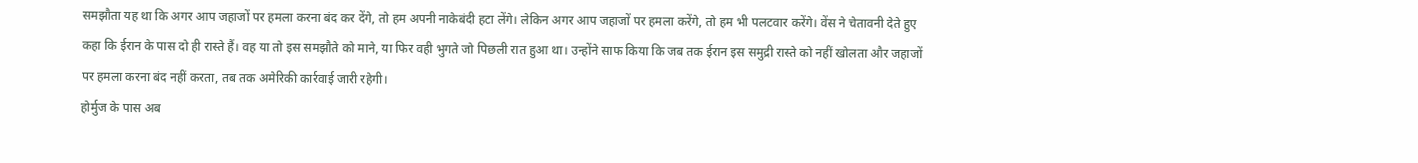समझौता यह था कि अगर आप जहाजों पर हमला करना बंद कर देंगे, तो हम अपनी नाकेबंदी हटा लेंगे। लेकिन अगर आप जहाजों पर हमला करेंगे, तो हम भी पलटवार करेंगे। वेंस ने चेतावनी देते हुए कहा कि ईरान के पास दो ही रास्ते हैं। वह या तो इस समझौते को माने, या फिर वही भुगते जो पिछली रात हुआ था। उन्होंने साफ किया कि जब तक ईरान इस समुद्री रास्ते को नहीं खोलता और जहाजों पर हमला करना बंद नहीं करता, तब तक अमेरिकी कार्रवाई जारी रहेगी।
होर्मुज के पास अब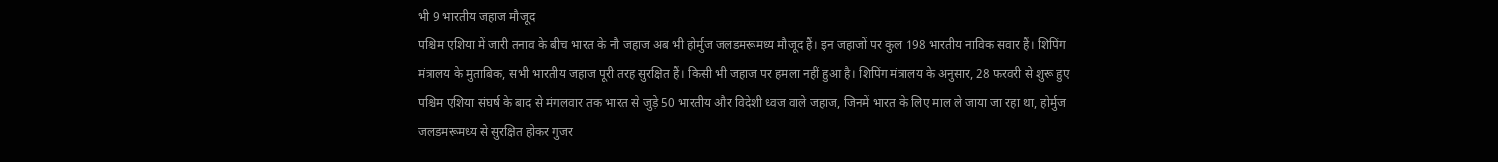भी 9 भारतीय जहाज मौजूद
पश्चिम एशिया में जारी तनाव के बीच भारत के नौ जहाज अब भी होर्मुज जलडमरूमध्य मौजूद हैं। इन जहाजों पर कुल 198 भारतीय नाविक सवार हैं। शिपिंग मंत्रालय के मुताबिक, सभी भारतीय जहाज पूरी तरह सुरक्षित हैं। किसी भी जहाज पर हमला नहीं हुआ है। शिपिंग मंत्रालय के अनुसार, 28 फरवरी से शुरू हुए पश्चिम एशिया संघर्ष के बाद से मंगलवार तक भारत से जुड़े 50 भारतीय और विदेशी ध्वज वाले जहाज, जिनमें भारत के लिए माल ले जाया जा रहा था, होर्मुज जलडमरूमध्य से सुरक्षित होकर गुजर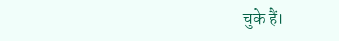चुके हैं।